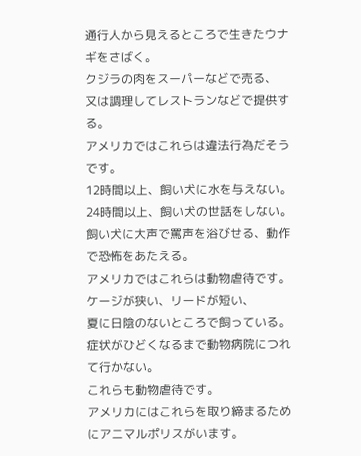通行人から見えるところで生きたウナギをさばく。
クジラの肉をスーパーなどで売る、
又は調理してレストランなどで提供する。
アメリカではこれらは違法行為だそうです。
12時間以上、飼い犬に水を与えない。
24時間以上、飼い犬の世話をしない。
飼い犬に大声で罵声を浴びせる、動作で恐怖をあたえる。
アメリカではこれらは動物虐待です。
ケージが狭い、リードが短い、
夏に日陰のないところで飼っている。
症状がひどくなるまで動物病院につれて行かない。
これらも動物虐待です。
アメリカにはこれらを取り締まるためにアニマルポリスがいます。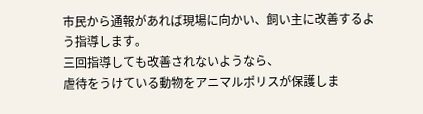市民から通報があれば現場に向かい、飼い主に改善するよう指導します。
三回指導しても改善されないようなら、
虐待をうけている動物をアニマルポリスが保護しま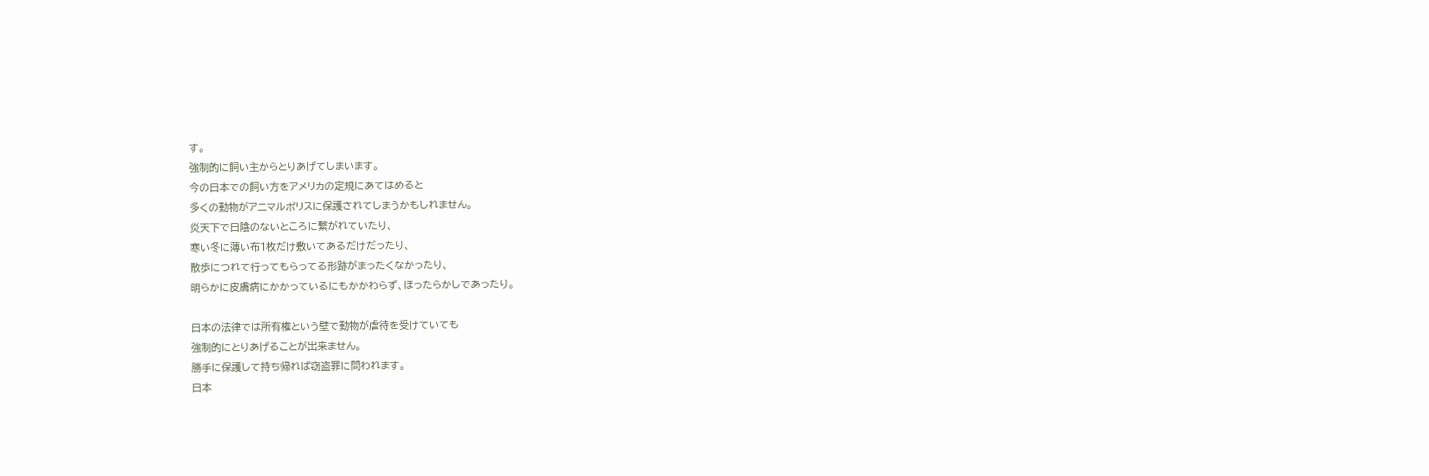す。
強制的に飼い主からとりあげてしまいます。
今の日本での飼い方をアメリカの定規にあてはめると
多くの動物がアニマルポリスに保護されてしまうかもしれません。
炎天下で日陰のないところに繋がれていたり、
寒い冬に薄い布1枚だけ敷いてあるだけだったり、
散歩につれて行ってもらってる形跡がまったくなかったり、
明らかに皮膚病にかかっているにもかかわらず、ほったらかしであったり。

日本の法律では所有権という壁で動物が虐待を受けていても
強制的にとりあげることが出来ません。
勝手に保護して持ち帰れば窃盗罪に問われます。
日本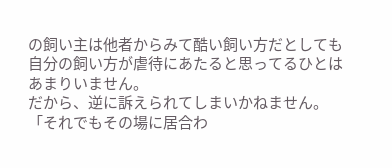の飼い主は他者からみて酷い飼い方だとしても
自分の飼い方が虐待にあたると思ってるひとはあまりいません。
だから、逆に訴えられてしまいかねません。
「それでもその場に居合わ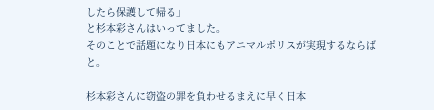したら保護して帰る」
と杉本彩さんはいってました。
そのことで話題になり日本にもアニマルポリスが実現するならばと。

杉本彩さんに窃盗の罪を負わせるまえに早く日本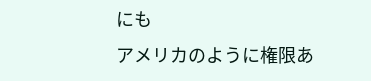にも
アメリカのように権限あ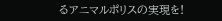るアニマルポリスの実現を!